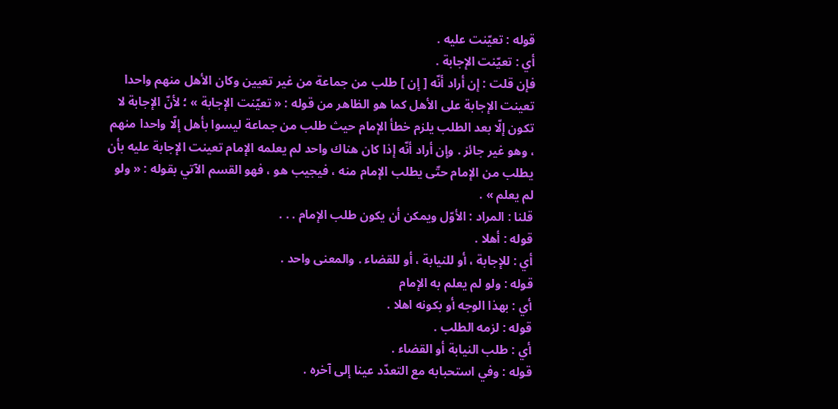قوله : تعيّنت عليه .
أي : تعيّنت الإجابة .
فإن قلت : إن أراد أنّه [ إن ] طلب من جماعة من غير تعيين وكان الأهل منهم واحدا تعينت الإجابة على الأهل كما هو الظاهر من قوله : « تعيّنت الإجابة » ؛ لأنّ الإجابة لا تكون إلّا بعد الطلب يلزم خطأ الإمام حيث طلب من جماعة ليسوا بأهل إلّا واحدا منهم ، وهو غير جائز . وإن أراد أنّه إذا كان هناك واحد لم يعلمه الإمام تعينت الإجابة عليه بأن يطلب من الإمام حتّى يطلب الإمام منه ، فيجيب هو ، فهو القسم الآتي بقوله : « ولو لم يعلم » .
قلنا : المراد : الأوّل ويمكن أن يكون طلب الإمام . . .
قوله : أهلا .
أي : للإجابة ، أو للنيابة ، أو للقضاء . والمعنى واحد .
قوله : ولو لم يعلم به الإمام
أي : بهذا الوجه أو بكونه اهلا .
قوله : لزمه الطلب .
أي : طلب النيابة أو القضاء .
قوله : وفي استحبابه مع التعدّد عينا إلى آخره .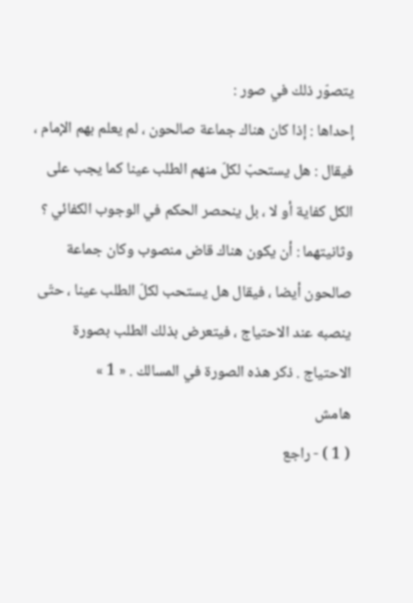يتصوّر ذلك في صور :
إحداها : إذا كان هناك جماعة صالحون ، لم يعلم بهم الإمام ، فيقال : هل يستحبّ لكلّ منهم الطلب عينا كما يجب على الكل كفاية أو لا ، بل ينحصر الحكم في الوجوب الكفائي ؟
وثانيتهما : أن يكون هناك قاض منصوب وكان جماعة صالحون أيضا ، فيقال هل يستحب لكلّ الطلب عينا ، حتّى ينصبه عند الاحتياج ، فيتعرض بذلك الطلب بصورة الاحتياج . ذكر هذه الصورة في المسالك . « 1 »
هامش
( 1 ) - راجع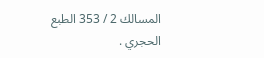المسالك 2 / 353 الطبع الحجري .